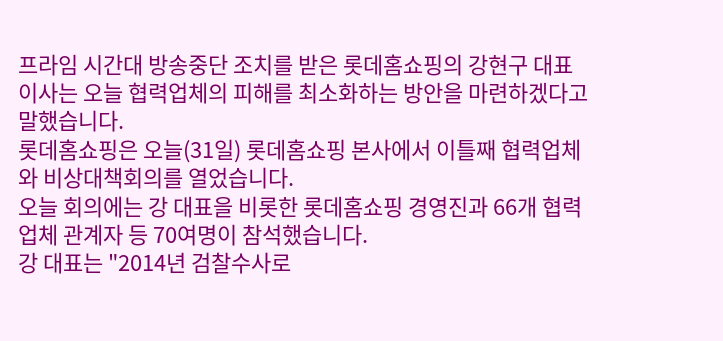프라임 시간대 방송중단 조치를 받은 롯데홈쇼핑의 강현구 대표이사는 오늘 협력업체의 피해를 최소화하는 방안을 마련하겠다고 말했습니다.
롯데홈쇼핑은 오늘(31일) 롯데홈쇼핑 본사에서 이틀째 협력업체와 비상대책회의를 열었습니다.
오늘 회의에는 강 대표을 비롯한 롯데홈쇼핑 경영진과 66개 협력업체 관계자 등 70여명이 참석했습니다.
강 대표는 "2014년 검찰수사로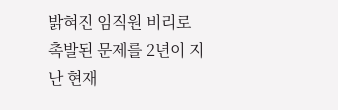밝혀진 임직원 비리로 촉발된 문제를 2년이 지난 현재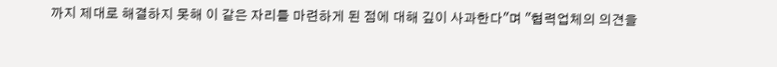까지 제대로 해결하지 못해 이 같은 자리를 마련하게 된 점에 대해 깊이 사과한다"며 "협력업체의 의견을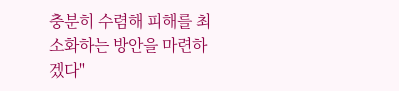충분히 수렴해 피해를 최소화하는 방안을 마련하겠다"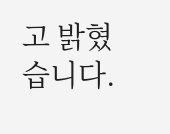고 밝혔습니다.